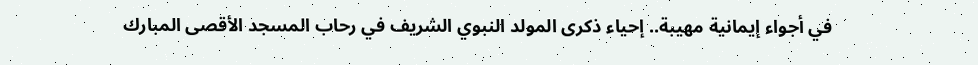في أجواء إيمانية مهيبة.. إحياء ذكرى المولد النبوي الشريف في رحاب المسجد الأقصى المبارك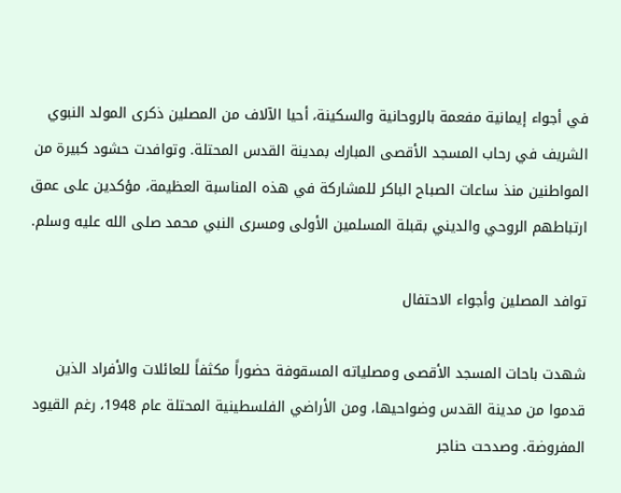في أجواء إيمانية مفعمة بالروحانية والسكينة، أحيا الآلاف من المصلين ذكرى المولد النبوي الشريف في رحاب المسجد الأقصى المبارك بمدينة القدس المحتلة. وتوافدت حشود كبيرة من المواطنين منذ ساعات الصباح الباكر للمشاركة في هذه المناسبة العظيمة، مؤكدين على عمق ارتباطهم الروحي والديني بقبلة المسلمين الأولى ومسرى النبي محمد صلى الله عليه وسلم.

توافد المصلين وأجواء الاحتفال

شهدت باحات المسجد الأقصى ومصلياته المسقوفة حضوراً مكثفاً للعائلات والأفراد الذين قدموا من مدينة القدس وضواحيها، ومن الأراضي الفلسطينية المحتلة عام 1948، رغم القيود المفروضة. وصدحت حناجر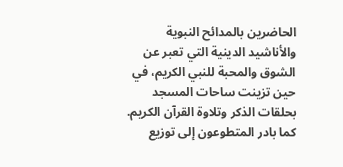الحاضرين بالمدائح النبوية والأناشيد الدينية التي تعبر عن الشوق والمحبة للنبي الكريم، في حين تزينت ساحات المسجد بحلقات الذكر وتلاوة القرآن الكريم. كما بادر المتطوعون إلى توزيع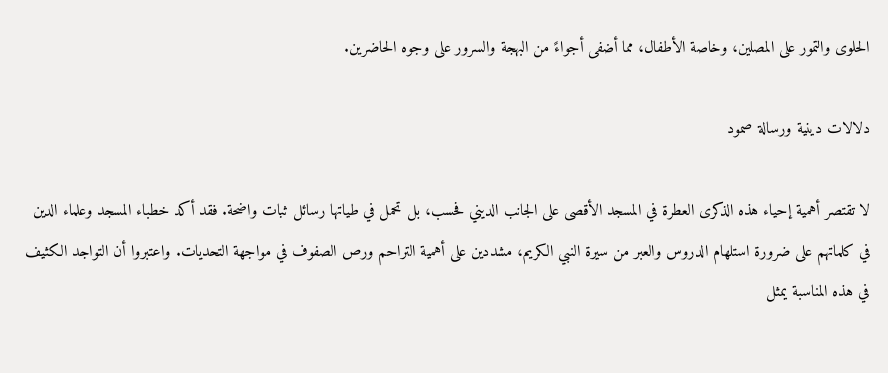الحلوى والتمور على المصلين، وخاصة الأطفال، مما أضفى أجواءً من البهجة والسرور على وجوه الحاضرين.

دلالات دينية ورسالة صمود

لا تقتصر أهمية إحياء هذه الذكرى العطرة في المسجد الأقصى على الجانب الديني فحسب، بل تحمل في طياتها رسائل ثبات واضحة. فقد أكد خطباء المسجد وعلماء الدين في كلماتهم على ضرورة استلهام الدروس والعبر من سيرة النبي الكريم، مشددين على أهمية التراحم ورص الصفوف في مواجهة التحديات. واعتبروا أن التواجد الكثيف في هذه المناسبة يمثل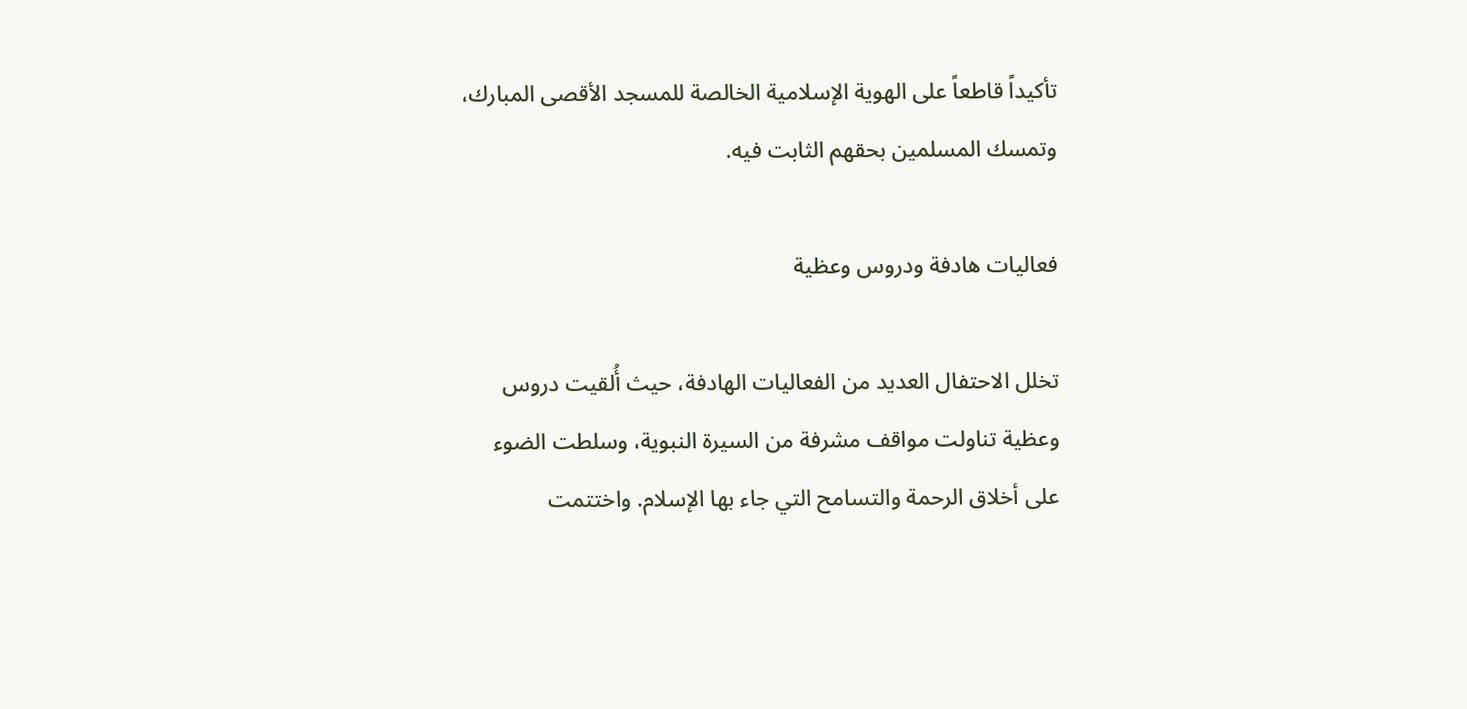تأكيداً قاطعاً على الهوية الإسلامية الخالصة للمسجد الأقصى المبارك، وتمسك المسلمين بحقهم الثابت فيه.

فعاليات هادفة ودروس وعظية

تخلل الاحتفال العديد من الفعاليات الهادفة، حيث أُلقيت دروس وعظية تناولت مواقف مشرفة من السيرة النبوية، وسلطت الضوء على أخلاق الرحمة والتسامح التي جاء بها الإسلام. واختتمت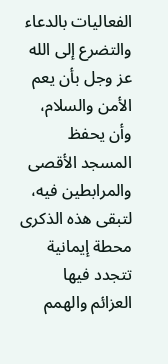الفعاليات بالدعاء والتضرع إلى الله عز وجل بأن يعم الأمن والسلام، وأن يحفظ المسجد الأقصى والمرابطين فيه، لتبقى هذه الذكرى محطة إيمانية تتجدد فيها العزائم والهمم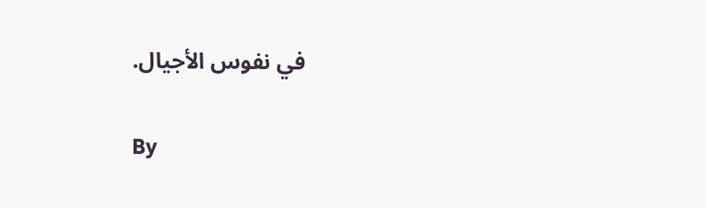في نفوس الأجيال.

By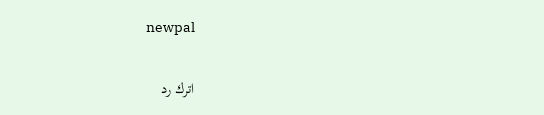newpal

اترك رد